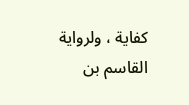كفاية ، ولرواية القاسم بن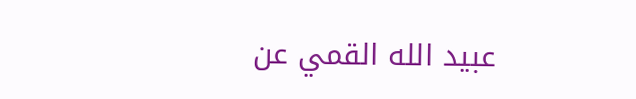عبيد الله القمي عن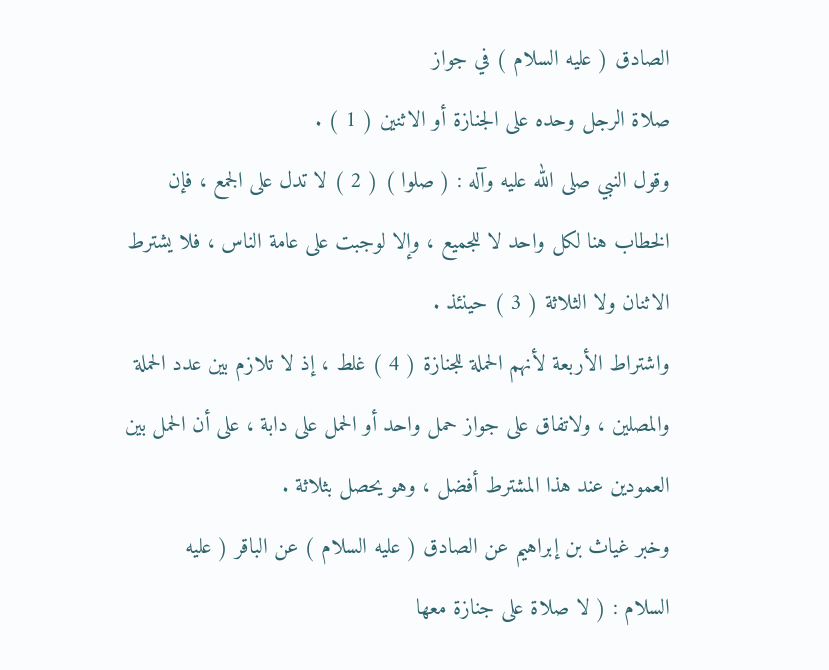الصادق ( عليه السلام ) في جواز
صلاة الرجل وحده على الجنازة أو الاثنين ( 1 ) .
وقول النبي صلى الله عليه وآله : ( صلوا ) ( 2 ) لا تدل على الجمع ، فإن
الخطاب هنا لكل واحد لا للجميع ، وإلا لوجبت على عامة الناس ، فلا يشترط
الاثنان ولا الثلاثة ( 3 ) حينئذ .
واشتراط الأربعة لأنهم الحملة للجنازة ( 4 ) غلط ، إذ لا تلازم بين عدد الحملة
والمصلين ، ولاتفاق على جواز حمل واحد أو الحمل على دابة ، على أن الحمل بين
العمودين عند هذا المشترط أفضل ، وهو يحصل بثلاثة .
وخبر غياث بن إبراهيم عن الصادق ( عليه السلام ) عن الباقر ( عليه
السلام : ( لا صلاة على جنازة معها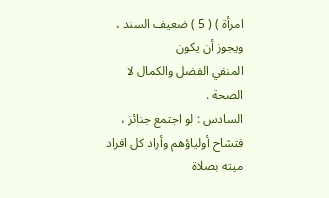امرأة ) ( 5 ) ضعيف السند ، ويجوز أن يكون
المنفي الفضل والكمال لا الصحة .
السادس : لو اجتمع جنائز ، فتشاح أولياؤهم وأراد كل افراد ميته بصلاة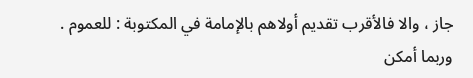جاز ، والا فالأقرب تقديم أولاهم بالإمامة في المكتوبة : للعموم . وربما أمكن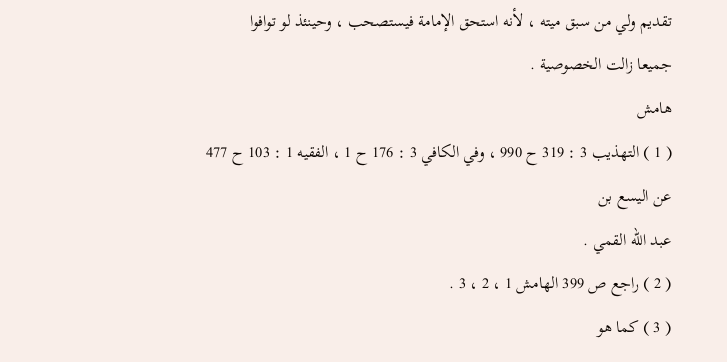تقديم ولي من سبق ميته ، لأنه استحق الإمامة فيستصحب ، وحينئذ لو توافوا
جميعا زالت الخصوصية .
هامش
( 1 ) التهذيب 3 : 319 ح 990 ، وفي الكافي 3 : 176 ح 1 ، الفقيه 1 : 103 ح 477 عن اليسع بن
عبد الله القمي .
( 2 ) راجع ص 399 الهامش 1 ، 2 ، 3 .
( 3 ) كما هو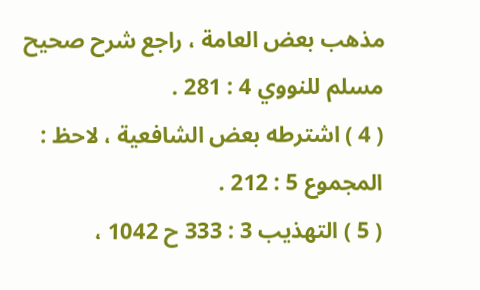مذهب بعض العامة ، راجع شرح صحيح مسلم للنووي 4 : 281 .
( 4 ) اشترطه بعض الشافعية ، لاحظ : المجموع 5 : 212 .
( 5 ) التهذيب 3 : 333 ح 1042 ،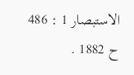الاستبصار 1 : 486 ح 1882 .